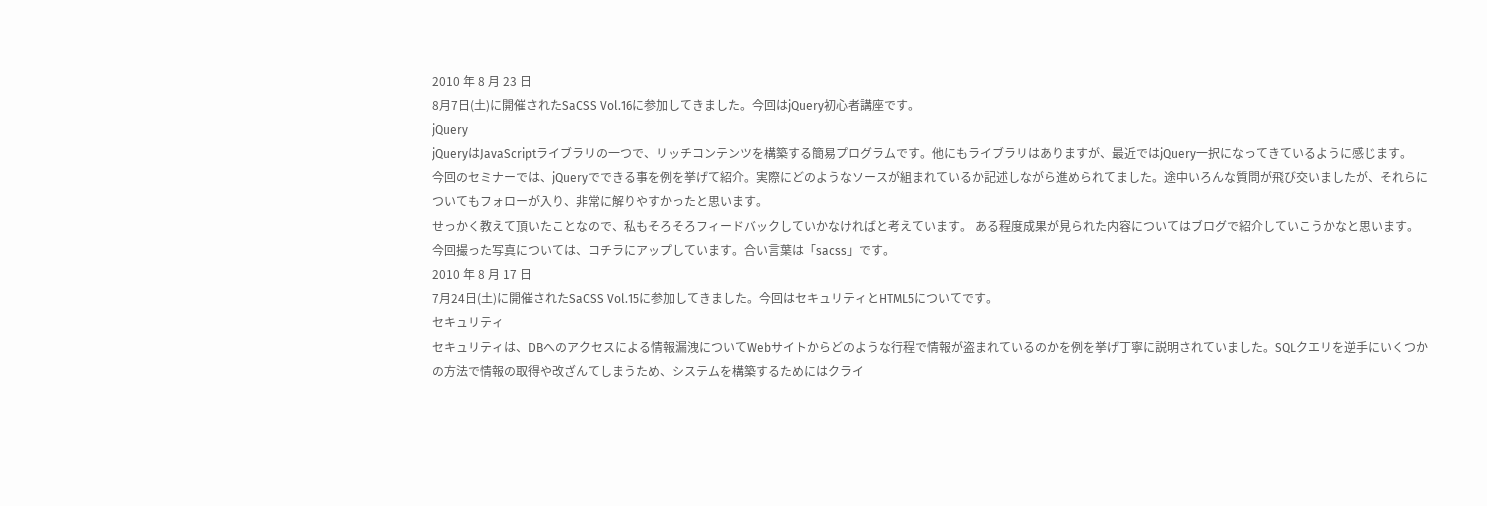2010 年 8 月 23 日
8月7日(土)に開催されたSaCSS Vol.16に参加してきました。今回はjQuery初心者講座です。
jQuery
jQueryはJavaScriptライブラリの一つで、リッチコンテンツを構築する簡易プログラムです。他にもライブラリはありますが、最近ではjQuery一択になってきているように感じます。
今回のセミナーでは、jQueryでできる事を例を挙げて紹介。実際にどのようなソースが組まれているか記述しながら進められてました。途中いろんな質問が飛び交いましたが、それらについてもフォローが入り、非常に解りやすかったと思います。
せっかく教えて頂いたことなので、私もそろそろフィードバックしていかなければと考えています。 ある程度成果が見られた内容についてはブログで紹介していこうかなと思います。
今回撮った写真については、コチラにアップしています。合い言葉は「sacss」です。
2010 年 8 月 17 日
7月24日(土)に開催されたSaCSS Vol.15に参加してきました。今回はセキュリティとHTML5についてです。
セキュリティ
セキュリティは、DBへのアクセスによる情報漏洩についてWebサイトからどのような行程で情報が盗まれているのかを例を挙げ丁寧に説明されていました。SQLクエリを逆手にいくつかの方法で情報の取得や改ざんてしまうため、システムを構築するためにはクライ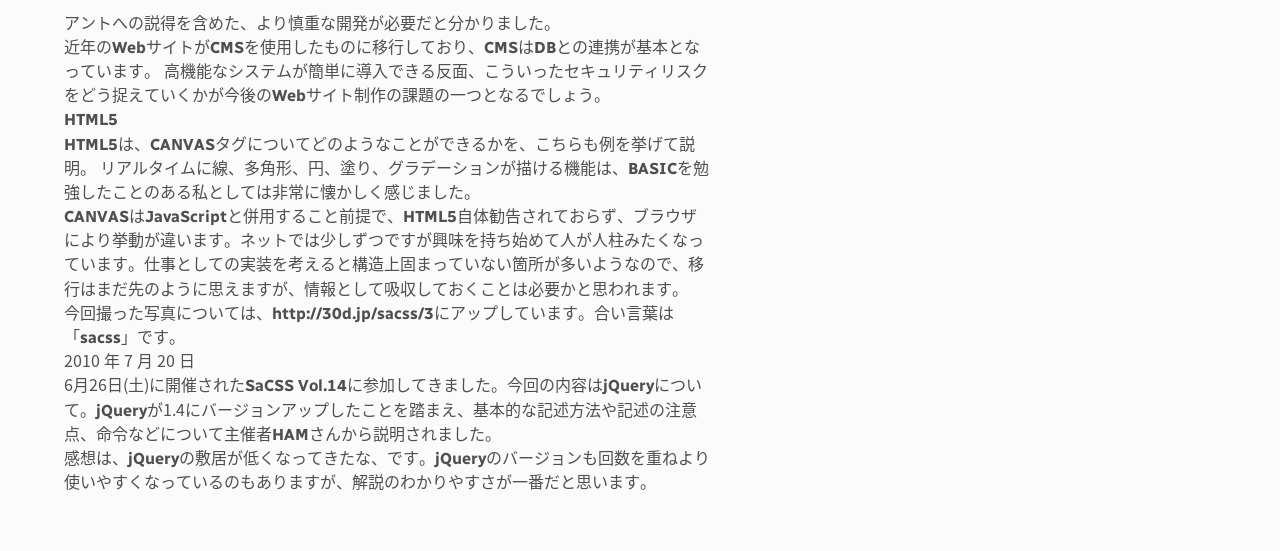アントへの説得を含めた、より慎重な開発が必要だと分かりました。
近年のWebサイトがCMSを使用したものに移行しており、CMSはDBとの連携が基本となっています。 高機能なシステムが簡単に導入できる反面、こういったセキュリティリスクをどう捉えていくかが今後のWebサイト制作の課題の一つとなるでしょう。
HTML5
HTML5は、CANVASタグについてどのようなことができるかを、こちらも例を挙げて説明。 リアルタイムに線、多角形、円、塗り、グラデーションが描ける機能は、BASICを勉強したことのある私としては非常に懐かしく感じました。
CANVASはJavaScriptと併用すること前提で、HTML5自体勧告されておらず、ブラウザにより挙動が違います。ネットでは少しずつですが興味を持ち始めて人が人柱みたくなっています。仕事としての実装を考えると構造上固まっていない箇所が多いようなので、移行はまだ先のように思えますが、情報として吸収しておくことは必要かと思われます。
今回撮った写真については、http://30d.jp/sacss/3にアップしています。合い言葉は「sacss」です。
2010 年 7 月 20 日
6月26日(土)に開催されたSaCSS Vol.14に参加してきました。今回の内容はjQueryについて。jQueryが1.4にバージョンアップしたことを踏まえ、基本的な記述方法や記述の注意点、命令などについて主催者HAMさんから説明されました。
感想は、jQueryの敷居が低くなってきたな、です。jQueryのバージョンも回数を重ねより使いやすくなっているのもありますが、解説のわかりやすさが一番だと思います。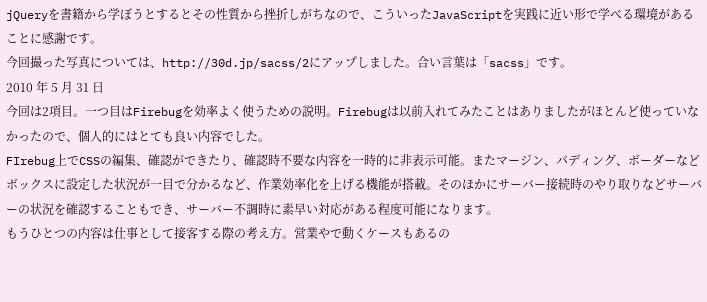jQueryを書籍から学ぼうとするとその性質から挫折しがちなので、こういったJavaScriptを実践に近い形で学べる環境があることに感謝です。
今回撮った写真については、http://30d.jp/sacss/2にアップしました。合い言葉は「sacss」です。
2010 年 5 月 31 日
今回は2項目。一つ目はFirebugを効率よく使うための説明。Firebugは以前入れてみたことはありましたがほとんど使っていなかったので、個人的にはとても良い内容でした。
FIrebug上でCSSの編集、確認ができたり、確認時不要な内容を一時的に非表示可能。またマージン、パディング、ボーダーなどボックスに設定した状況が一目で分かるなど、作業効率化を上げる機能が搭載。そのほかにサーバー接続時のやり取りなどサーバーの状況を確認することもでき、サーバー不調時に素早い対応がある程度可能になります。
もうひとつの内容は仕事として接客する際の考え方。営業やで動くケースもあるの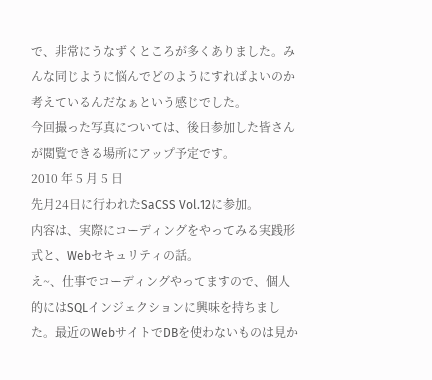で、非常にうなずくところが多くありました。みんな同じように悩んでどのようにすればよいのか考えているんだなぁという感じでした。
今回撮った写真については、後日参加した皆さんが閲覧できる場所にアップ予定です。
2010 年 5 月 5 日
先月24日に行われたSaCSS Vol.12に参加。
内容は、実際にコーディングをやってみる実践形式と、Webセキュリティの話。
え~、仕事でコーディングやってますので、個人的にはSQLインジェクションに興味を持ちました。最近のWebサイトでDBを使わないものは見か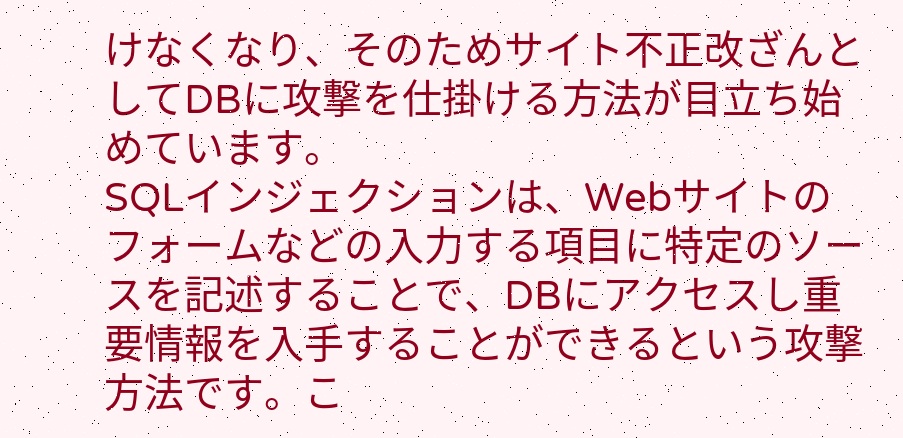けなくなり、そのためサイト不正改ざんとしてDBに攻撃を仕掛ける方法が目立ち始めています。
SQLインジェクションは、Webサイトのフォームなどの入力する項目に特定のソースを記述することで、DBにアクセスし重要情報を入手することができるという攻撃方法です。こ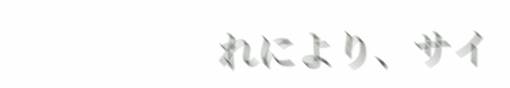れにより、サイ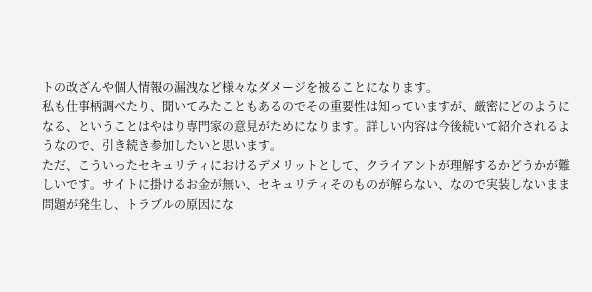トの改ざんや個人情報の漏洩など様々なダメージを被ることになります。
私も仕事柄調べたり、聞いてみたこともあるのでその重要性は知っていますが、厳密にどのようになる、ということはやはり専門家の意見がためになります。詳しい内容は今後続いて紹介されるようなので、引き続き参加したいと思います。
ただ、こういったセキュリティにおけるデメリットとして、クライアントが理解するかどうかが難しいです。サイトに掛けるお金が無い、セキュリティそのものが解らない、なので実装しないまま問題が発生し、トラブルの原因にな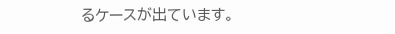るケースが出ています。